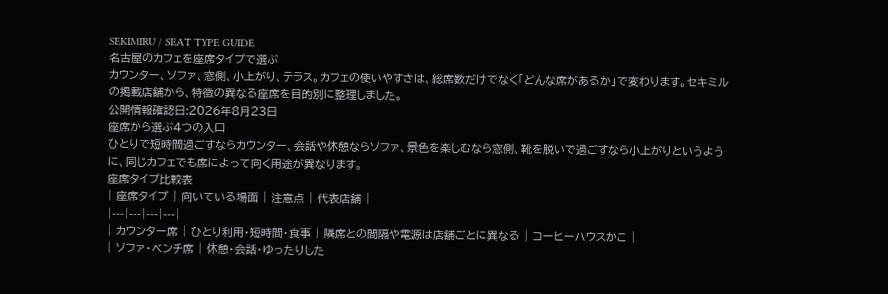SEKIMIRU / SEAT TYPE GUIDE
名古屋のカフェを座席タイプで選ぶ
カウンター、ソファ、窓側、小上がり、テラス。カフェの使いやすさは、総席数だけでなく「どんな席があるか」で変わります。セキミルの掲載店舗から、特徴の異なる座席を目的別に整理しました。
公開情報確認日:2026年8月23日
座席から選ぶ4つの入口
ひとりで短時間過ごすならカウンター、会話や休憩ならソファ、景色を楽しむなら窓側、靴を脱いで過ごすなら小上がりというように、同じカフェでも席によって向く用途が異なります。
座席タイプ比較表
| 座席タイプ | 向いている場面 | 注意点 | 代表店舗 |
|---|---|---|---|
| カウンター席 | ひとり利用・短時間・食事 | 隣席との間隔や電源は店舗ごとに異なる | コーヒーハウスかこ |
| ソファ・ベンチ席 | 休憩・会話・ゆったりした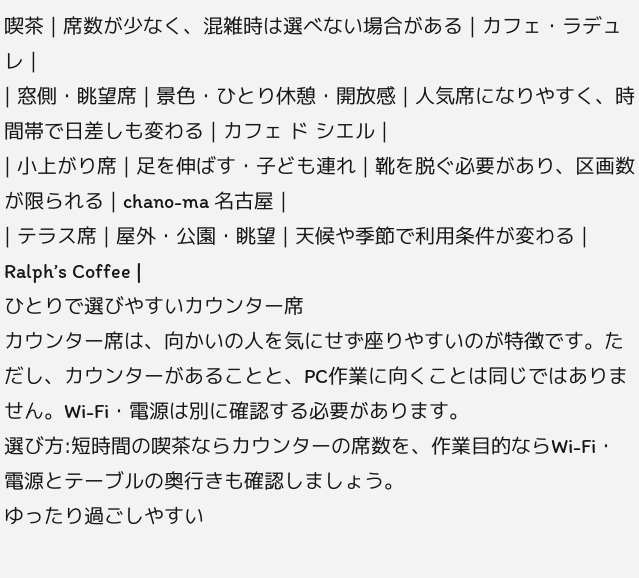喫茶 | 席数が少なく、混雑時は選べない場合がある | カフェ・ラデュレ |
| 窓側・眺望席 | 景色・ひとり休憩・開放感 | 人気席になりやすく、時間帯で日差しも変わる | カフェ ド シエル |
| 小上がり席 | 足を伸ばす・子ども連れ | 靴を脱ぐ必要があり、区画数が限られる | chano-ma 名古屋 |
| テラス席 | 屋外・公園・眺望 | 天候や季節で利用条件が変わる | Ralph’s Coffee |
ひとりで選びやすいカウンター席
カウンター席は、向かいの人を気にせず座りやすいのが特徴です。ただし、カウンターがあることと、PC作業に向くことは同じではありません。Wi-Fi・電源は別に確認する必要があります。
選び方:短時間の喫茶ならカウンターの席数を、作業目的ならWi-Fi・電源とテーブルの奥行きも確認しましょう。
ゆったり過ごしやすい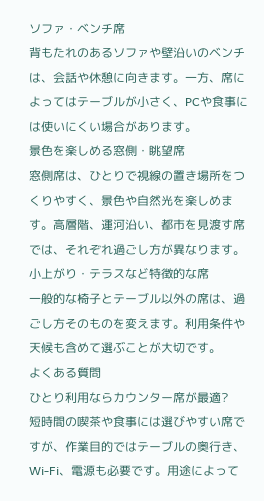ソファ・ベンチ席
背もたれのあるソファや壁沿いのベンチは、会話や休憩に向きます。一方、席によってはテーブルが小さく、PCや食事には使いにくい場合があります。
景色を楽しめる窓側・眺望席
窓側席は、ひとりで視線の置き場所をつくりやすく、景色や自然光を楽しめます。高層階、運河沿い、都市を見渡す席では、それぞれ過ごし方が異なります。
小上がり・テラスなど特徴的な席
一般的な椅子とテーブル以外の席は、過ごし方そのものを変えます。利用条件や天候も含めて選ぶことが大切です。
よくある質問
ひとり利用ならカウンター席が最適?
短時間の喫茶や食事には選びやすい席ですが、作業目的ではテーブルの奥行き、Wi-Fi、電源も必要です。用途によって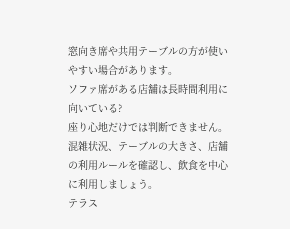窓向き席や共用テーブルの方が使いやすい場合があります。
ソファ席がある店舗は長時間利用に向いている?
座り心地だけでは判断できません。混雑状況、テーブルの大きさ、店舗の利用ルールを確認し、飲食を中心に利用しましょう。
テラス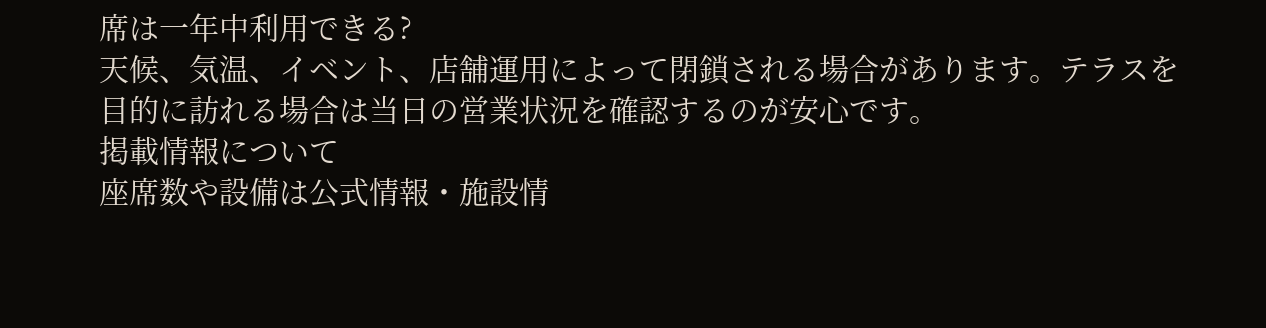席は一年中利用できる?
天候、気温、イベント、店舗運用によって閉鎖される場合があります。テラスを目的に訪れる場合は当日の営業状況を確認するのが安心です。
掲載情報について
座席数や設備は公式情報・施設情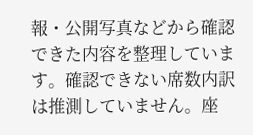報・公開写真などから確認できた内容を整理しています。確認できない席数内訳は推測していません。座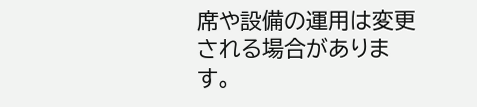席や設備の運用は変更される場合があります。